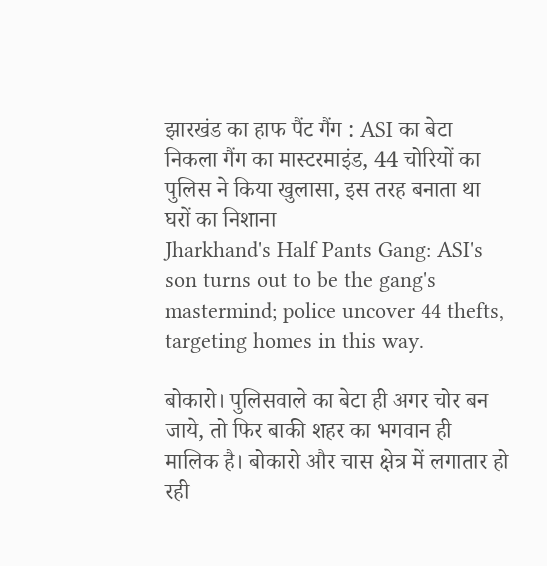झारखंड का हाफ पैंट गैंग : ASI का बेटा निकला गैंग का मास्टरमाइंड, 44 चोरियों का पुलिस ने किया खुलासा, इस तरह बनाता था घरों का निशाना
Jharkhand's Half Pants Gang: ASI's son turns out to be the gang's mastermind; police uncover 44 thefts, targeting homes in this way.

बोकारो। पुलिसवाले का बेटा ही अगर चोर बन जाये, तो फिर बाकी शहर का भगवान ही मालिक है। बोकारो और चास क्षेत्र में लगातार हो रही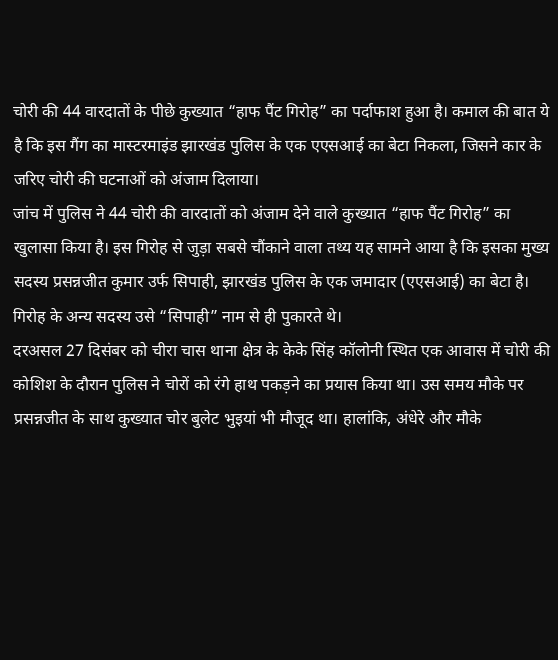चोरी की 44 वारदातों के पीछे कुख्यात “हाफ पैंट गिरोह” का पर्दाफाश हुआ है। कमाल की बात ये है कि इस गैंग का मास्टरमाइंड झारखंड पुलिस के एक एएसआई का बेटा निकला, जिसने कार के जरिए चोरी की घटनाओं को अंजाम दिलाया।
जांच में पुलिस ने 44 चोरी की वारदातों को अंजाम देने वाले कुख्यात “हाफ पैंट गिरोह” का खुलासा किया है। इस गिरोह से जुड़ा सबसे चौंकाने वाला तथ्य यह सामने आया है कि इसका मुख्य सदस्य प्रसन्नजीत कुमार उर्फ सिपाही, झारखंड पुलिस के एक जमादार (एएसआई) का बेटा है। गिरोह के अन्य सदस्य उसे “सिपाही” नाम से ही पुकारते थे।
दरअसल 27 दिसंबर को चीरा चास थाना क्षेत्र के केके सिंह कॉलोनी स्थित एक आवास में चोरी की कोशिश के दौरान पुलिस ने चोरों को रंगे हाथ पकड़ने का प्रयास किया था। उस समय मौके पर प्रसन्नजीत के साथ कुख्यात चोर बुलेट भुइयां भी मौजूद था। हालांकि, अंधेरे और मौके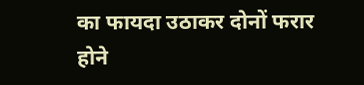का फायदा उठाकर दोनों फरार होने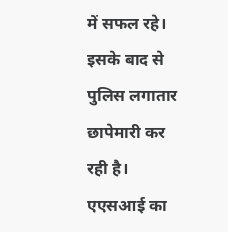में सफल रहे। इसके बाद से पुलिस लगातार छापेमारी कर रही है।
एएसआई का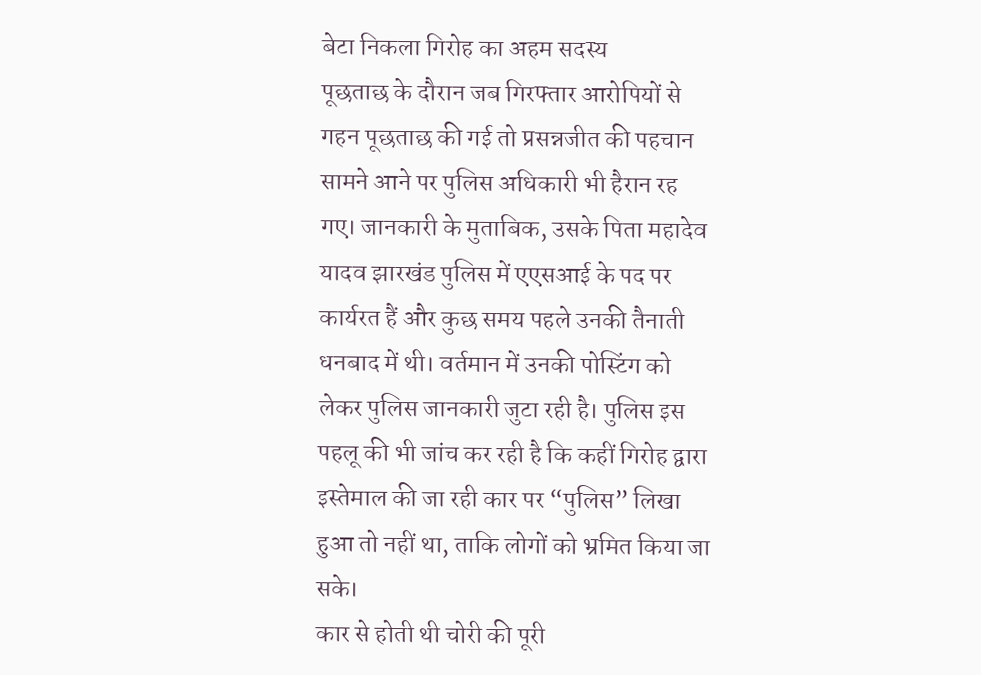बेटा निकला गिरोह का अहम सदस्य
पूछताछ के दौरान जब गिरफ्तार आरोपियों से गहन पूछताछ की गई तो प्रसन्नजीत की पहचान सामने आने पर पुलिस अधिकारी भी हैरान रह गए। जानकारी के मुताबिक, उसके पिता महादेव यादव झारखंड पुलिस में एएसआई के पद पर कार्यरत हैं और कुछ समय पहले उनकी तैनाती धनबाद में थी। वर्तमान में उनकी पोस्टिंग को लेकर पुलिस जानकारी जुटा रही है। पुलिस इस पहलू की भी जांच कर रही है कि कहीं गिरोह द्वारा इस्तेमाल की जा रही कार पर “पुलिस” लिखा हुआ तो नहीं था, ताकि लोगों को भ्रमित किया जा सके।
कार से होती थी चोरी की पूरी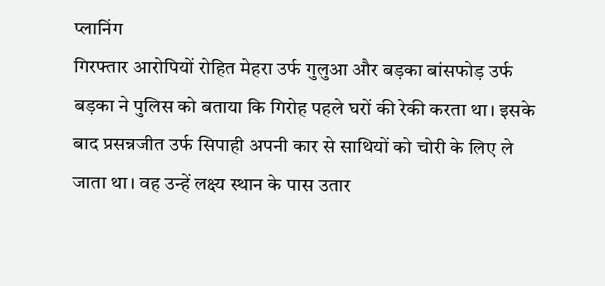प्लानिंग
गिरफ्तार आरोपियों रोहित मेहरा उर्फ गुलुआ और बड़का बांसफोड़ उर्फ बड़का ने पुलिस को बताया कि गिरोह पहले घरों की रेकी करता था। इसके बाद प्रसन्नजीत उर्फ सिपाही अपनी कार से साथियों को चोरी के लिए ले जाता था। वह उन्हें लक्ष्य स्थान के पास उतार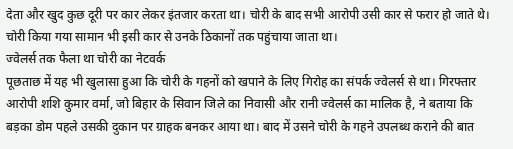देता और खुद कुछ दूरी पर कार लेकर इंतजार करता था। चोरी के बाद सभी आरोपी उसी कार से फरार हो जाते थे। चोरी किया गया सामान भी इसी कार से उनके ठिकानों तक पहुंचाया जाता था।
ज्वेलर्स तक फैला था चोरी का नेटवर्क
पूछताछ में यह भी खुलासा हुआ कि चोरी के गहनों को खपाने के लिए गिरोह का संपर्क ज्वेलर्स से था। गिरफ्तार आरोपी शशि कुमार वर्मा, जो बिहार के सिवान जिले का निवासी और रानी ज्वेलर्स का मालिक है, ने बताया कि बड़का डोम पहले उसकी दुकान पर ग्राहक बनकर आया था। बाद में उसने चोरी के गहने उपलब्ध कराने की बात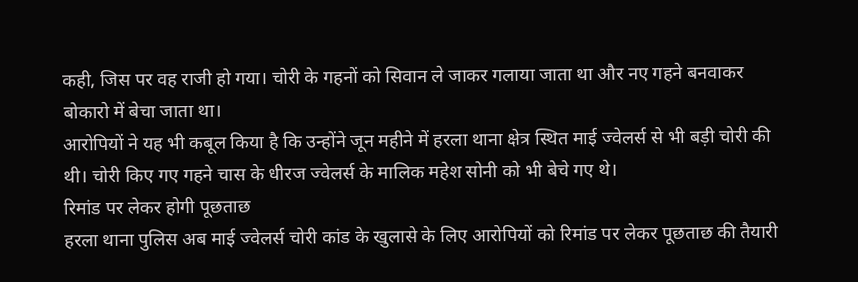कही, जिस पर वह राजी हो गया। चोरी के गहनों को सिवान ले जाकर गलाया जाता था और नए गहने बनवाकर बोकारो में बेचा जाता था।
आरोपियों ने यह भी कबूल किया है कि उन्होंने जून महीने में हरला थाना क्षेत्र स्थित माई ज्वेलर्स से भी बड़ी चोरी की थी। चोरी किए गए गहने चास के धीरज ज्वेलर्स के मालिक महेश सोनी को भी बेचे गए थे।
रिमांड पर लेकर होगी पूछताछ
हरला थाना पुलिस अब माई ज्वेलर्स चोरी कांड के खुलासे के लिए आरोपियों को रिमांड पर लेकर पूछताछ की तैयारी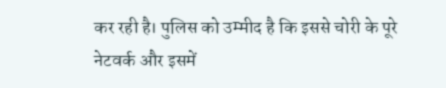कर रही है। पुलिस को उम्मीद है कि इससे चोरी के पूरे नेटवर्क और इसमें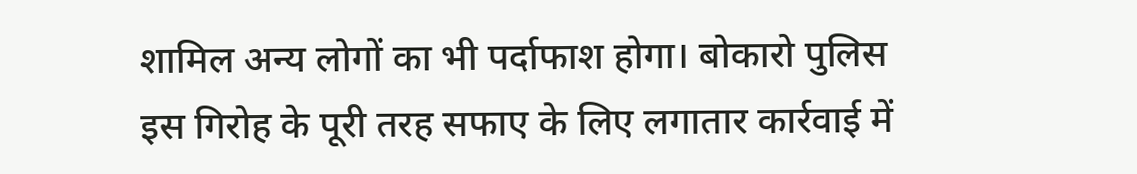शामिल अन्य लोगों का भी पर्दाफाश होगा। बोकारो पुलिस इस गिरोह के पूरी तरह सफाए के लिए लगातार कार्रवाई में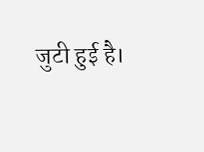जुटी हुई है।